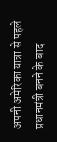अपनी अमेरिका यात्रा से पहले प्रधानमंत्री बनने के बाद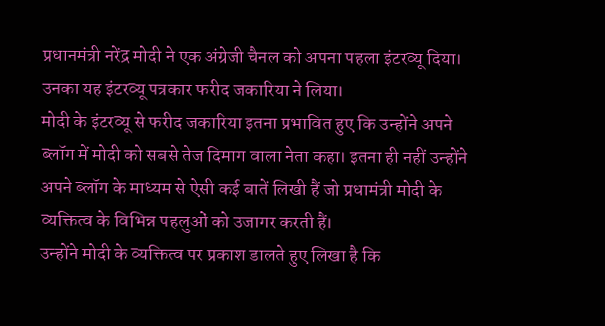प्रधानमंत्री नरेंद्र मोदी ने एक अंग्रेजी चैनल को अपना पहला इंटरव्यू दिया। उनका यह इंटरव्यू पत्रकार फरीद जकारिया ने लिया।
मोदी के इंटरव्यू से फरीद जकारिया इतना प्रभावित हुए कि उन्होंने अपने ब्लॉग में मोदी को सबसे तेज दिमाग वाला नेता कहा। इतना ही नहीं उन्होंने अपने ब्लॉग के माध्यम से ऐसी कई बातें लिखी हैं जो प्रधामंत्री मोदी के व्यक्तित्व के विभिन्न पहलुओं को उजागर करती हैं।
उन्होंने मोदी के व्यक्तित्व पर प्रकाश डालते हुए लिखा है कि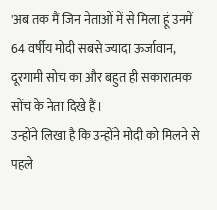'अब तक मैं जिन नेताओं में से मिला हूं उनमें 64 वर्षीय मोदी सबसे ज्यादा ऊर्जावान, दूरगामी सोच का और बहुत ही सकारात्मक सोंच के नेता दिखे हैं।
उन्होंने लिखा है कि उन्होंने मोदी को मिलने से पहले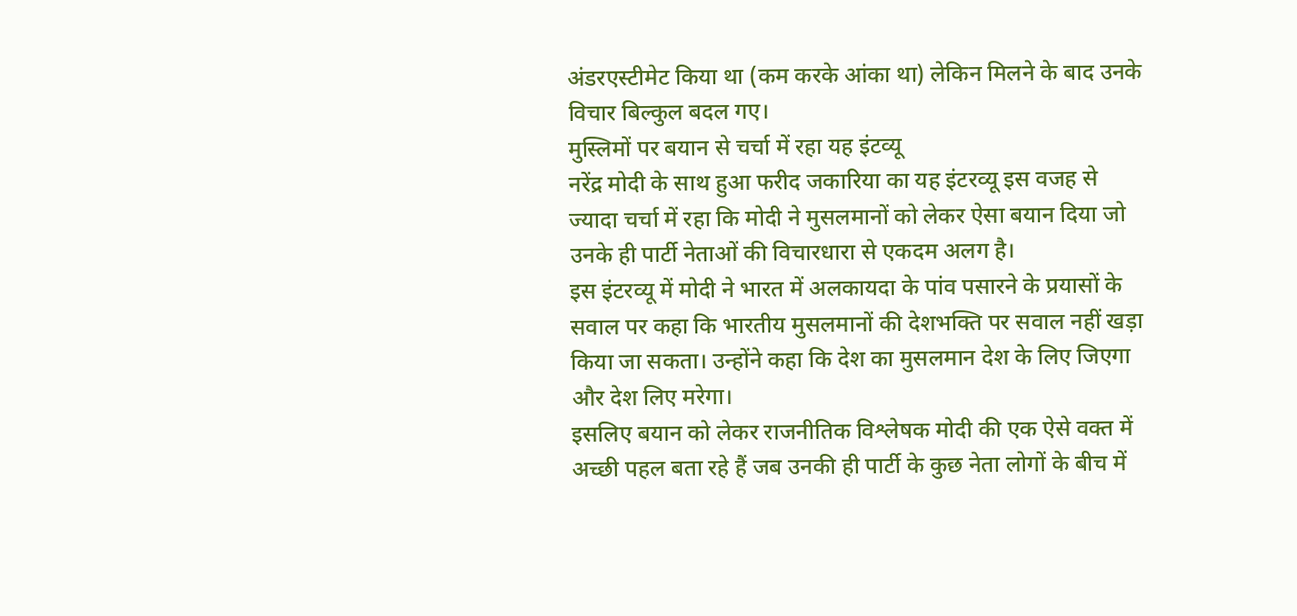अंडरएस्टीमेट किया था (कम करके आंका था) लेकिन मिलने के बाद उनके विचार बिल्कुल बदल गए।
मुस्लिमों पर बयान से चर्चा में रहा यह इंटव्यू
नरेंद्र मोदी के साथ हुआ फरीद जकारिया का यह इंटरव्यू इस वजह से ज्यादा चर्चा में रहा कि मोदी ने मुसलमानों को लेकर ऐसा बयान दिया जो उनके ही पार्टी नेताओं की विचारधारा से एकदम अलग है।
इस इंटरव्यू में मोदी ने भारत में अलकायदा के पांव पसारने के प्रयासों के सवाल पर कहा कि भारतीय मुसलमानों की देशभक्ति पर सवाल नहीं खड़ा किया जा सकता। उन्होंने कहा कि देश का मुसलमान देश के लिए जिएगा और देश लिए मरेगा।
इसलिए बयान को लेकर राजनीतिक विश्लेषक मोदी की एक ऐसे वक्त में अच्छी पहल बता रहे हैं जब उनकी ही पार्टी के कुछ नेता लोगों के बीच में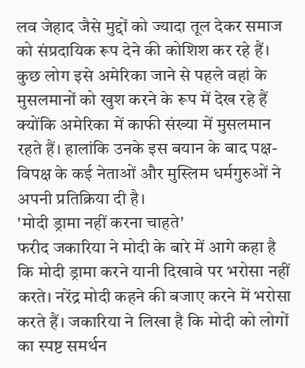लव जेहाद जैसे मुद्दों को ज्यादा तूल देकर समाज को संप्रदायिक रूप देने की कोशिश कर रहे हैं।
कुछ लोग इसे अमेरिका जाने से पहले वहां के मुसलमानों को खुश करने के रूप में देख रहे हैं क्योंकि अमेरिका में काफी संख्या में मुसलमान रहते हैं। हालांकि उनके इस बयान के बाद पक्ष-विपक्ष के कई नेताओं और मुस्लिम धर्मगुरुओं ने अपनी प्रतिक्रिया दी है।
'मोदी ड्रामा नहीं करना चाहते'
फरीद जकारिया ने मोदी के बारे में आगे कहा है कि मोदी ड्रामा करने यानी दिखावे पर भरोसा नहीं करते। नरेंद्र मोदी कहने की बजाए करने में भरोसा करते हैं। जकारिया ने लिखा है कि मोदी को लोगों का स्पष्ट समर्थन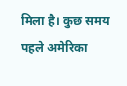मिला है। कुछ समय पहले अमेरिका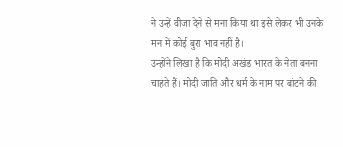ने उन्हें वीजा देने से मना किया था इसे लेकर भी उनके मन में कोई बुरा भाव नहीं है।
उन्होंने लिखा है कि मोदी अखंड भारत के नेता बनना चाहते हैं। मोदी जाति और धर्म के नाम पर बांटने की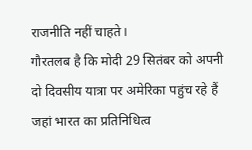राजनीति नहीं चाहते।
गौरतलब है कि मोदी 29 सितंबर को अपनी दो दिवसीय यात्रा पर अमेरिका पहुंच रहे हैं जहां भारत का प्रतिनिधित्व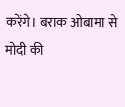करेंगे। बराक ओबामा से मोदी की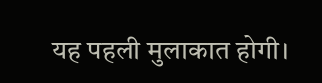यह पहली मुलाकात होगी।